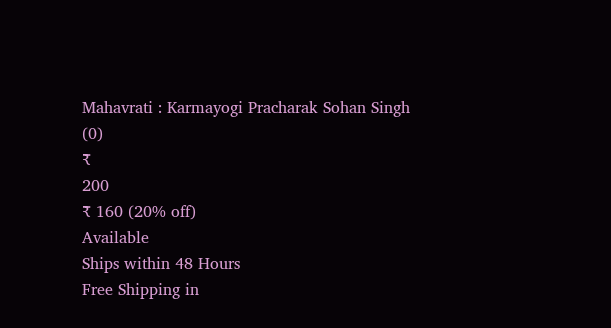Mahavrati : Karmayogi Pracharak Sohan Singh
(0)
₹
200
₹ 160 (20% off)
Available
Ships within 48 Hours
Free Shipping in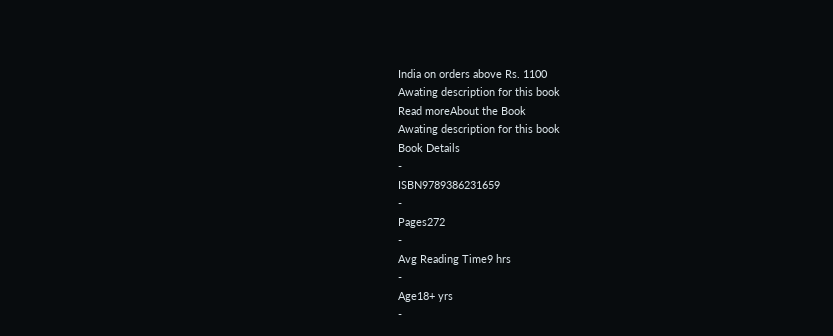India on orders above Rs. 1100
Awating description for this book
Read moreAbout the Book
Awating description for this book
Book Details
-
ISBN9789386231659
-
Pages272
-
Avg Reading Time9 hrs
-
Age18+ yrs
-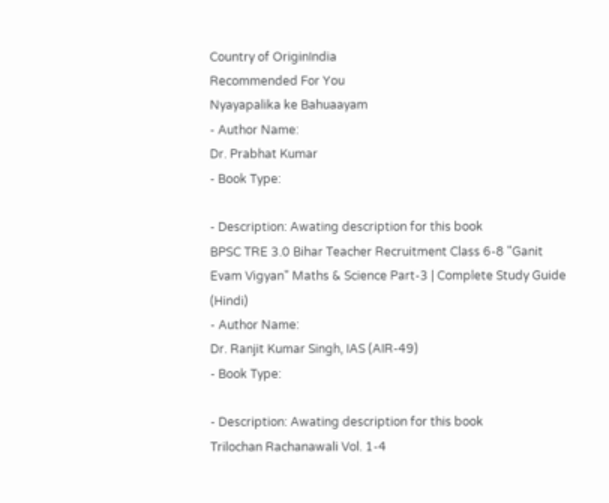Country of OriginIndia
Recommended For You
Nyayapalika ke Bahuaayam
- Author Name:
Dr. Prabhat Kumar
- Book Type:

- Description: Awating description for this book
BPSC TRE 3.0 Bihar Teacher Recruitment Class 6-8 "Ganit Evam Vigyan" Maths & Science Part-3 | Complete Study Guide (Hindi)
- Author Name:
Dr. Ranjit Kumar Singh, IAS (AIR-49)
- Book Type:

- Description: Awating description for this book
Trilochan Rachanawali Vol. 1-4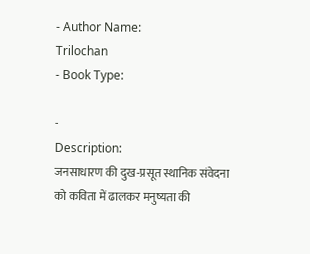- Author Name:
Trilochan
- Book Type:

-
Description:
जनसाधारण की दुख-प्रसूत स्थानिक संवेदना को कविता में ढालकर मनुष्यता की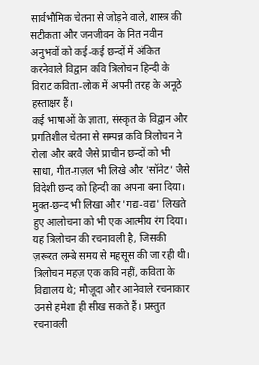सार्वभौमिक चेतना से जोड़ने वाले, शास्त्र की सटीकता और जनजीवन के नित नवीन अनुभवों को कई-कई छन्दों में अंकित करनेवाले विद्वान कवि त्रिलोचन हिन्दी के विराट कविता-लोक में अपनी तरह के अनूठे हस्ताक्षर हैं।
कई भाषाओं के ज्ञाता, संस्कृत के विद्वान और प्रगतिशील चेतना से सम्पन्न कवि त्रिलोचन ने रोला और बरवै जैसे प्राचीन छन्दों को भी साधा, गीत-ग़ज़ल भी लिखे और 'सॉनेट' जैसे विदेशी छन्द को हिन्दी का अपना बना दिया। मुक्त-छन्द भी लिखा और 'गद्य-वद्य' लिखते हुए आलोचना को भी एक आत्मीय रंग दिया।
यह त्रिलोचन की रचनावली है, जिसकी ज़रूरत लम्बे समय से महसूस की जा रही थी। त्रिलोचन महज़ एक कवि नहीं, कविता के विद्यालय थे; मौज़ूदा और आनेवाले रचनाकार उनसे हमेशा ही सीख सकते हैं। प्रस्तुत रचनावली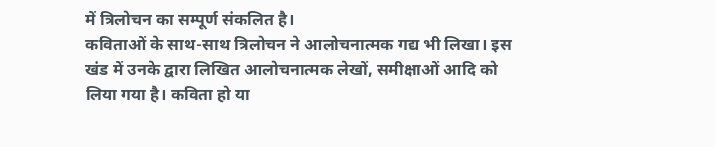में त्रिलोचन का सम्पूर्ण संकलित है।
कविताओं के साथ-साथ त्रिलोचन ने आलोचनात्मक गद्य भी लिखा। इस खंड में उनके द्वारा लिखित आलोचनात्मक लेखों, समीक्षाओं आदि को लिया गया है। कविता हो या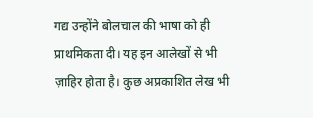गद्य उन्होंने बोलचाल की भाषा को ही प्राथमिकता दी। यह इन आलेखों से भी ज़ाहिर होता है। कुछ अप्रकाशित लेख भी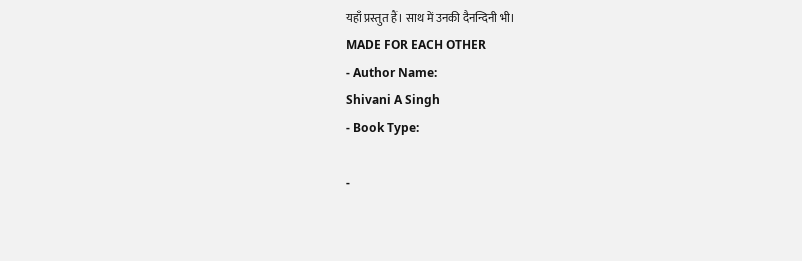यहाँ प्रस्तुत हैं। साथ में उनकी दैनन्दिनी भी।
MADE FOR EACH OTHER
- Author Name:
Shivani A Singh
- Book Type:

-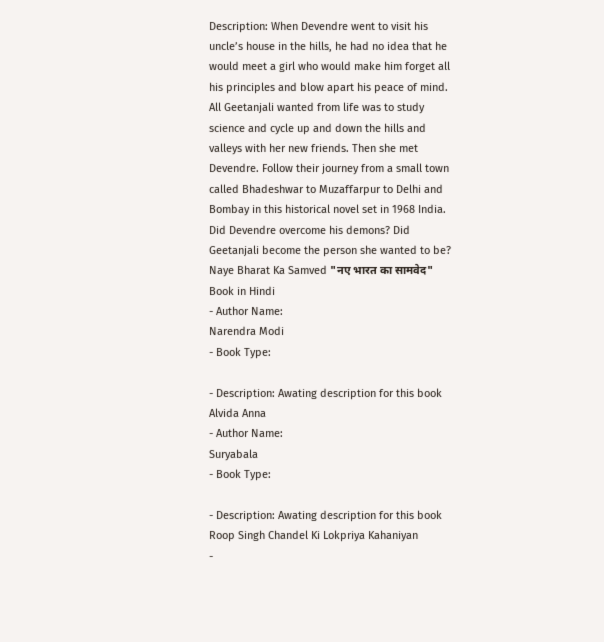Description: When Devendre went to visit his uncle’s house in the hills, he had no idea that he would meet a girl who would make him forget all his principles and blow apart his peace of mind. All Geetanjali wanted from life was to study science and cycle up and down the hills and valleys with her new friends. Then she met Devendre. Follow their journey from a small town called Bhadeshwar to Muzaffarpur to Delhi and Bombay in this historical novel set in 1968 India. Did Devendre overcome his demons? Did Geetanjali become the person she wanted to be?
Naye Bharat Ka Samved "नए भारत का सामवेद" Book in Hindi
- Author Name:
Narendra Modi
- Book Type:

- Description: Awating description for this book
Alvida Anna
- Author Name:
Suryabala
- Book Type:

- Description: Awating description for this book
Roop Singh Chandel Ki Lokpriya Kahaniyan
-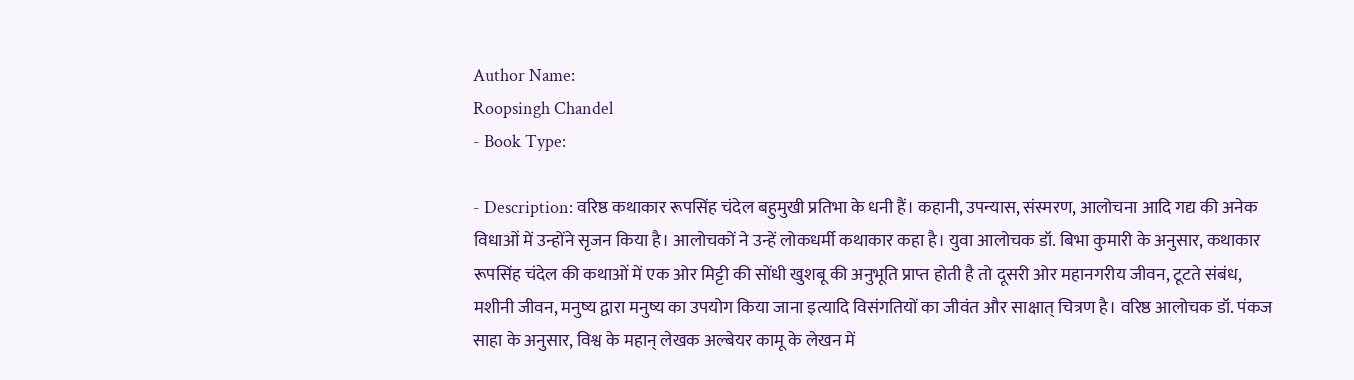Author Name:
Roopsingh Chandel
- Book Type:

- Description: वरिष्ठ कथाकार रूपसिंह चंदेल बहुमुखी प्रतिभा के धनी हैं। कहानी, उपन्यास, संस्मरण, आलोचना आदि गद्य की अनेक विधाओं में उन्होंने सृजन किया है। आलोचकों ने उन्हें लोकधर्मी कथाकार कहा है। युवा आलोचक डॉ. बिभा कुमारी के अनुसार, कथाकार रूपसिंह चंदेल की कथाओं में एक ओर मिट्टी की सोंधी खुशबू की अनुभूति प्राप्त होती है तो दूसरी ओर महानगरीय जीवन, टूटते संबंध, मशीनी जीवन, मनुष्य द्वारा मनुष्य का उपयोग किया जाना इत्यादि विसंगतियों का जीवंत और साक्षात् चित्रण है। वरिष्ठ आलोचक डॉ. पंकज साहा के अनुसार, विश्व के महान् लेखक अल्बेयर कामू के लेखन में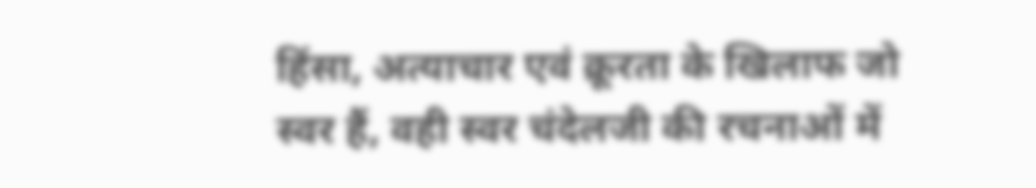हिंसा, अत्याचार एवं क्रूरता के खिलाफ जो स्वर हैं, वही स्वर चंदेलजी की रचनाओं में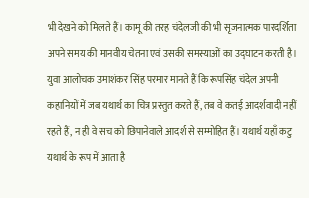भी देखने को मिलते हैं। कामू की तरह चंदेलजी की भी सृजनात्मक पारदर्शिता अपने समय की मानवीय चेतना एवं उसकी समस्याओं का उद्घाटन करती है। युवा आलोचक उमाशंकर सिंह परमार मानते हैं कि रूपसिंह चंदेल अपनी कहानियों में जब यथार्थ का चित्र प्रस्तुत करते हैं, तब वे कतई आदर्शवादी नहीं रहते हैं, न ही वे सच को छिपानेवाले आदर्श से सम्मोहित हैं। यथार्थ यहाँ कटु यथार्थ के रूप में आता है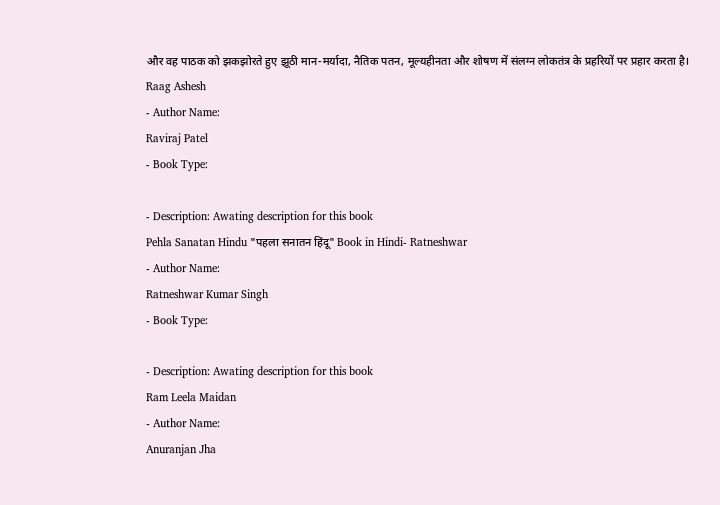और वह पाठक को झकझोरते हुए झूठी मान-मर्यादा, नैतिक पतन, मूल्यहीनता और शोषण में संलग्न लोकतंत्र के प्रहरियों पर प्रहार करता है।
Raag Ashesh
- Author Name:
Raviraj Patel
- Book Type:

- Description: Awating description for this book
Pehla Sanatan Hindu "पहला सनातन हिंदू" Book in Hindi- Ratneshwar
- Author Name:
Ratneshwar Kumar Singh
- Book Type:

- Description: Awating description for this book
Ram Leela Maidan
- Author Name:
Anuranjan Jha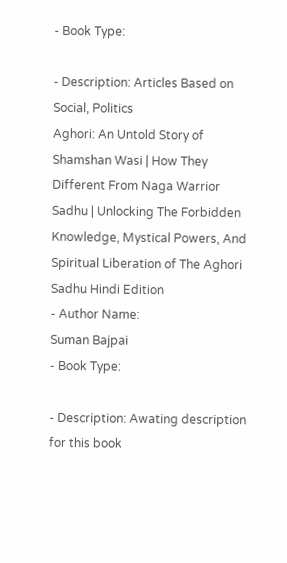- Book Type:

- Description: Articles Based on Social, Politics
Aghori: An Untold Story of Shamshan Wasi | How They Different From Naga Warrior Sadhu | Unlocking The Forbidden Knowledge, Mystical Powers, And Spiritual Liberation of The Aghori Sadhu Hindi Edition
- Author Name:
Suman Bajpai
- Book Type:

- Description: Awating description for this book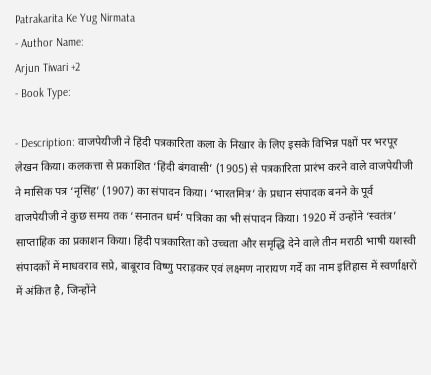Patrakarita Ke Yug Nirmata
- Author Name:
Arjun Tiwari +2
- Book Type:

- Description: वाजपेयीजी ने हिंदी पत्रकारिता कला के निखार के लिए इसके विभिन्न पक्षों पर भरपूर लेखन किया। कलकत्ता से प्रकाशित ‘हिंदी बंगवासी’ (1905) से पत्रकारिता प्रारंभ करने वाले वाजपेयीजी ने मासिक पत्र ‘नृसिंह’ (1907) का संपादन किया। ‘भारतमित्र’ के प्रधान संपादक बनने के पूर्व वाजपेयीजी ने कुछ समय तक ‘सनातन धर्म’ पत्रिका का भी संपादन किया। 1920 में उन्होंने ‘स्वतंत्र’ साप्ताहिक का प्रकाशन किया। हिंदी पत्रकारिता को उच्चता और समृद्धि देने वाले तीन मराठी भाषी यशस्वी संपादकों में माधवराव सप्रे, बाबूराव विष्णु पराड़कर एवं लक्ष्मण नारायण गर्दे का नाम इतिहास में स्वर्णाक्षरों में अंकित है, जिन्होंने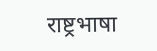राष्ट्रभाषा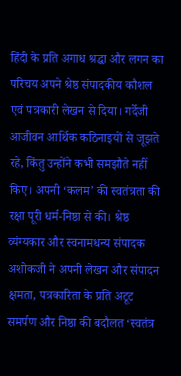हिंदी के प्रति अगाध श्रद्धा और लगन का परिचय अपने श्रेष्ठ संपादकीय कौशल एवं पत्रकारी लेखन से दिया। गर्देजी आजीवन आर्थिक कठिनाइयों से जूझते रहे, किंतु उन्होंने कभी समझौते नहीं किए। अपनी ‘कलम’ की स्वतंत्रता की रक्षा पूरी धर्म-निष्ठा से की। श्रेष्ठ व्यंग्यकार और स्वनामधन्य संपादक अशोकजी ने अपनी लेखन और संपादन क्षमता, पत्रकारिता के प्रति अटूट समर्पण और निष्ठा की बदौलत ‘स्वतंत्र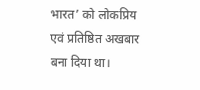भारत’ को लोकप्रिय एवं प्रतिष्ठित अखबार बना दिया था।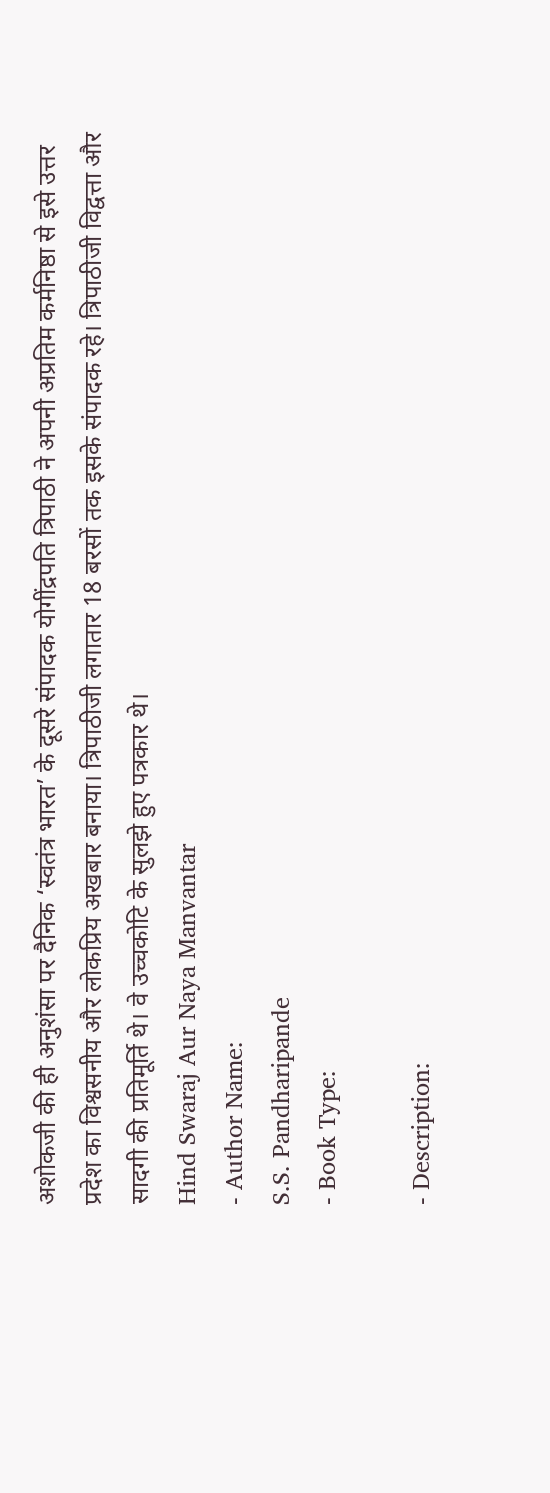अशोकजी की ही अनुशंसा पर दैनिक ‘स्वतंत्र भारत’ के दूसरे संपादक योगींद्रपति त्रिपाठी ने अपनी अप्रतिम कर्मनिष्ठा से इसे उत्तर प्रदेश का विश्वसनीय और लोकप्रिय अखबार बनाया। त्रिपाठीजी लगातार 18 बरसों तक इसके संपादक रहे। त्रिपाठीजी विद्वत्ता और सादगी की प्रतिमूर्ति थे। वे उच्चकोटि के सुलझे हुए पत्रकार थे।
Hind Swaraj Aur Naya Manvantar
- Author Name:
S.S. Pandharipande
- Book Type:

- Description: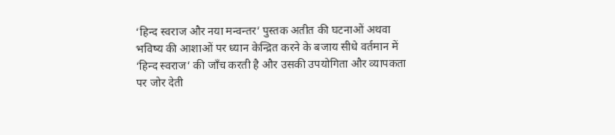‘हिन्द स्वराज और नया मन्वन्तर’ पुस्तक अतीत की घटनाओं अथवा भविष्य की आशाओं पर ध्यान केन्द्रित करने के बजाय सीधे वर्तमान में ‘हिन्द स्वराज’ की जाँच करती है और उसकी उपयोगिता और व्यापकता पर जोर देती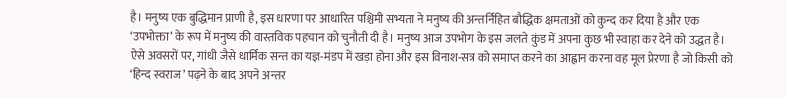है। मनुष्य एक बुद्धिमान प्राणी है, इस धारणा पर आधारित पश्चिमी सभ्यता ने मनुष्य की अन्तर्निहित बौद्धिक क्षमताओं को कुन्द कर दिया है और एक ‘उपभोक्ता’ के रूप में मनुष्य की वास्तविक पहचान को चुनौती दी है। मनुष्य आज उपभोग के इस जलते कुंड में अपना कुछ भी स्वाहा कर देने को उद्धत है। ऐसे अवसरों पर, गांधी जैसे धार्मिक सन्त का यज्ञ-मंडप में खड़ा होना और इस विनाश-सत्र को समाप्त करने का आह्वान करना वह मूल प्रेरणा है जो किसी को ‘हिन्द स्वराज’ पढ़ने के बाद अपने अन्तर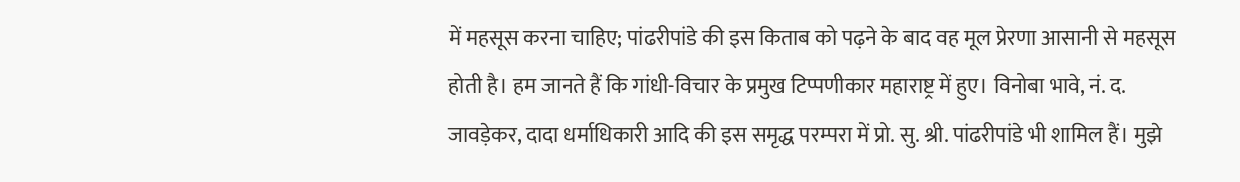में महसूस करना चाहिए; पांढरीपांडे की इस किताब को पढ़ने के बाद वह मूल प्रेरणा आसानी से महसूस होती है। हम जानते हैं कि गांधी-विचार के प्रमुख टिप्पणीकार महाराष्ट्र में हुए। विनोबा भावे, नं. द. जावड़ेकर, दादा धर्माधिकारी आदि की इस समृद्ध परम्परा में प्रो. सु. श्री. पांढरीपांडे भी शामिल हैं। मुझे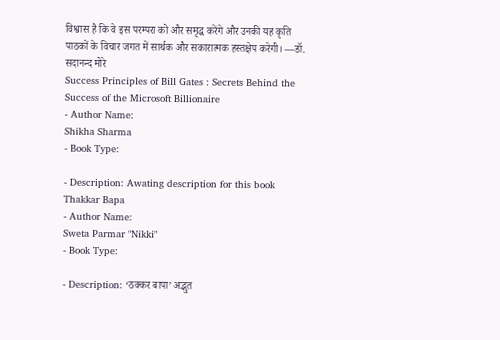विश्वास है कि वे इस परम्परा को और समृद्ध करेंगे और उनकी यह कृति पाठकों के विचार जगत में सार्थक और सकारात्मक हस्तक्षेप करेगी। —डॉ. सदानन्द मोरे
Success Principles of Bill Gates : Secrets Behind the Success of the Microsoft Billionaire
- Author Name:
Shikha Sharma
- Book Type:

- Description: Awating description for this book
Thakkar Bapa
- Author Name:
Sweta Parmar "Nikki"
- Book Type:

- Description: ‘ठक्कर बापा’ अद्भुत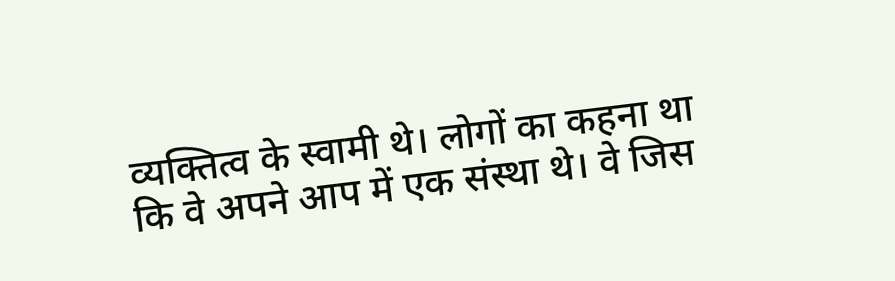व्यक्तित्व के स्वामी थे। लोगों का कहना था कि वे अपने आप में एक संस्था थे। वे जिस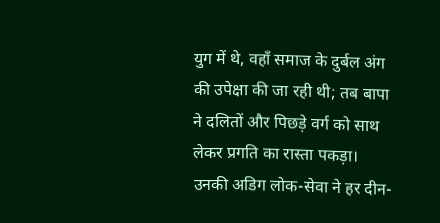युग में थे, वहाँ समाज के दुर्बल अंग की उपेक्षा की जा रही थी; तब बापा ने दलितों और पिछड़े वर्ग को साथ लेकर प्रगति का रास्ता पकड़ा। उनकी अडिग लोक-सेवा ने हर दीन-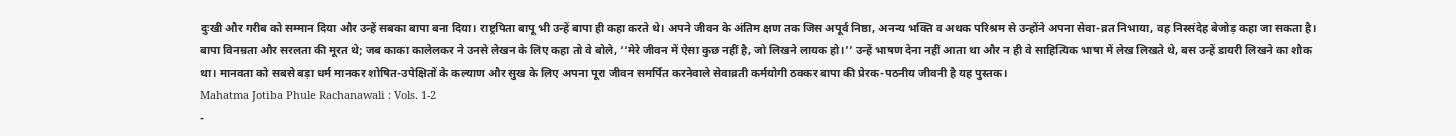दुःखी और गरीब को सम्मान दिया और उन्हें सबका बापा बना दिया। राष्ट्रपिता बापू भी उन्हें बापा ही कहा करते थे। अपने जीवन के अंतिम क्षण तक जिस अपूर्व निष्ठा, अनन्य भक्ति व अथक परिश्रम से उन्होंने अपना सेवा-व्रत निभाया, वह निस्संदेह बेजोड़ कहा जा सकता है। बापा विनम्रता और सरलता की मूरत थे; जब काका कालेलकर ने उनसे लेखन के लिए कहा तो वे बोले, ‘‘मेरे जीवन में ऐसा कुछ नहीं है, जो लिखने लायक हो।’’ उन्हें भाषण देना नहीं आता था और न ही वे साहित्यिक भाषा में लेख लिखते थे, बस उन्हें डायरी लिखने का शौक था। मानवता को सबसे बड़ा धर्म मानकर शोषित-उपेक्षितों के कल्याण और सुख के लिए अपना पूरा जीवन समर्पित करनेवाले सेवाव्रती कर्मयोगी ठक्कर बापा की प्रेरक-पठनीय जीवनी है यह पुस्तक।
Mahatma Jotiba Phule Rachanawali : Vols. 1-2
-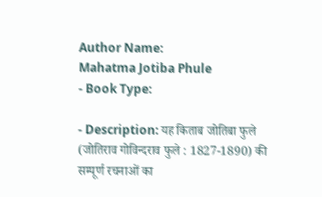Author Name:
Mahatma Jotiba Phule
- Book Type:

- Description: यह किताब जोतिबा फुले (जोतिराव गोविन्दराव फुले : 1827-1890) की सम्पूर्ण रचनाओं का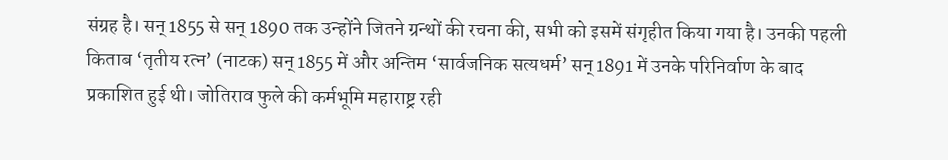संग्रह है। सन् 1855 से सन् 1890 तक उन्होंने जितने ग्रन्थों की रचना की, सभी को इसमें संगृहीत किया गया है। उनकी पहली किताब ‘तृतीय रत्न’ (नाटक) सन् 1855 में और अन्तिम ‘सार्वजनिक सत्यधर्म’ सन् 1891 में उनके परिनिर्वाण के बाद प्रकाशित हुई थी। जोतिराव फुले की कर्मभूमि महाराष्ट्र रही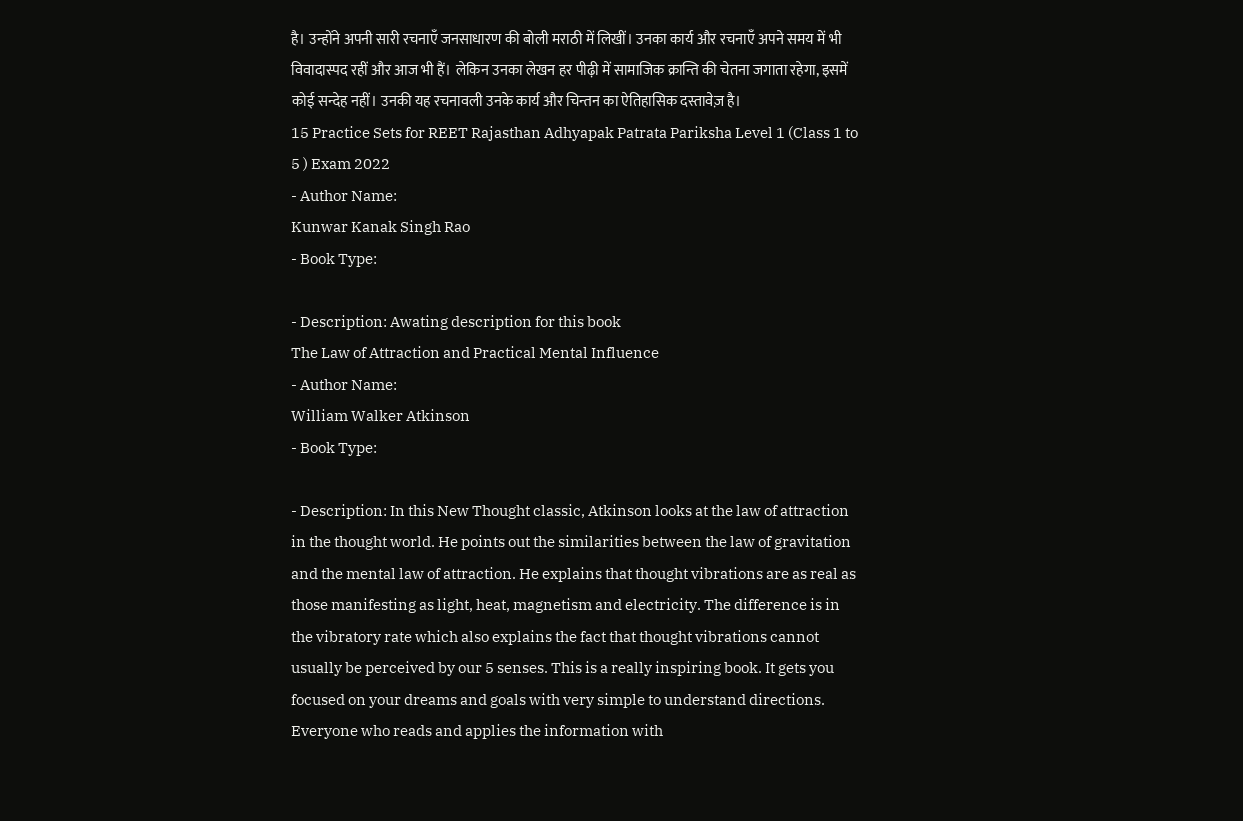है। उन्होंने अपनी सारी रचनाएँ जनसाधारण की बोली मराठी में लिखीं। उनका कार्य और रचनाएँ अपने समय में भी विवादास्पद रहीं और आज भी हैं। लेकिन उनका लेखन हर पीढ़ी में सामाजिक क्रान्ति की चेतना जगाता रहेगा, इसमें कोई सन्देह नहीं। उनकी यह रचनावली उनके कार्य और चिन्तन का ऐतिहासिक दस्तावेज़ है।
15 Practice Sets for REET Rajasthan Adhyapak Patrata Pariksha Level 1 (Class 1 to 5 ) Exam 2022
- Author Name:
Kunwar Kanak Singh Rao
- Book Type:

- Description: Awating description for this book
The Law of Attraction and Practical Mental Influence
- Author Name:
William Walker Atkinson
- Book Type:

- Description: In this New Thought classic, Atkinson looks at the law of attraction in the thought world. He points out the similarities between the law of gravitation and the mental law of attraction. He explains that thought vibrations are as real as those manifesting as light, heat, magnetism and electricity. The difference is in the vibratory rate which also explains the fact that thought vibrations cannot usually be perceived by our 5 senses. This is a really inspiring book. It gets you focused on your dreams and goals with very simple to understand directions. Everyone who reads and applies the information with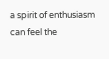a spirit of enthusiasm can feel the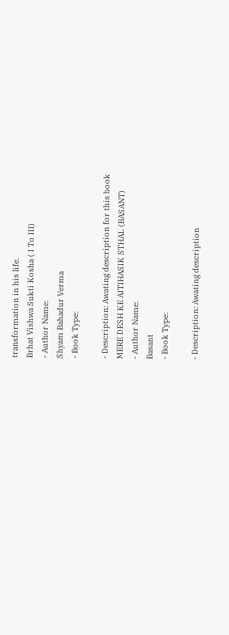transformation in his life.
Brhat Vishwa Sukti Kosha ( I To III)
- Author Name:
Shyam Bahadur Verma
- Book Type:

- Description: Awating description for this book
MERE DESH KE AITIHASIK STHAL (BASANT)
- Author Name:
Basant
- Book Type:

- Description: Awating description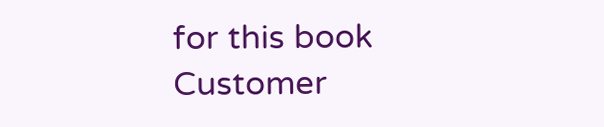for this book
Customer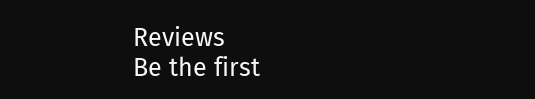Reviews
Be the first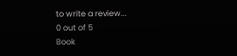to write a review...
0 out of 5
Book